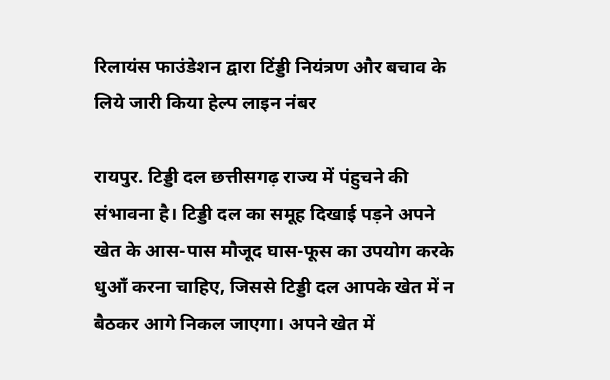रिलायंस फाउंडेशन द्वारा टिंड्डी नियंत्रण और बचाव के लिये जारी किया हेल्प लाइन नंबर

रायपुर. टिड्डी दल छत्तीसगढ़ राज्य में पंहुचने की संभावना है। टिड्डी दल का समूह दिखाई पड़ने अपने खेत के आस-पास मौजूद घास-फूस का उपयोग करके धुआँ करना चाहिए, जिससे टिड्डी दल आपके खेत में न बैठकर आगे निकल जाएगा। अपने खेत में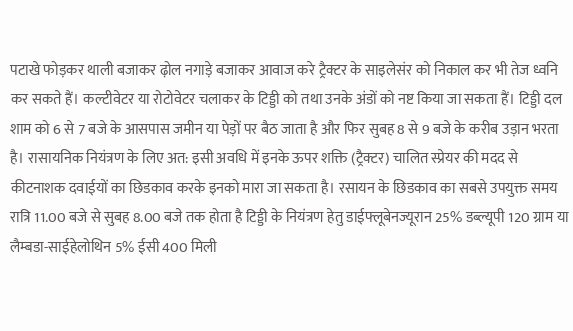पटाखे फोड़कर थाली बजाकर ढ़ोल नगाड़े बजाकर आवाज करे ट्रैक्टर के साइलेसंर को निकाल कर भी तेज ध्वनि कर सकते हैं। कल्टीवेटर या रोटोवेटर चलाकर के टिड्डी को तथा उनके अंडों को नष्ट किया जा सकता हैं। टिड्डी दल शाम को 6 से 7 बजे के आसपास जमीन या पेड़ों पर बैठ जाता है और फिर सुबह 8 से 9 बजे के करीब उड़ान भरता है। रासायनिक नियंत्रण के लिए अत: इसी अवधि में इनके ऊपर शक्ति (ट्रैक्टर) चालित स्प्रेयर की मदद से कीटनाशक दवाईयों का छिडकाव करके इनको मारा जा सकता है। रसायन के छिडकाव का सबसे उपयुक्त समय रात्रि 11.00 बजे से सुबह 8.00 बजे तक होता है टिड्डी के नियंत्रण हेतु डाईफ्लूबेनज्यूरान 25% डब्ल्यूपी 120 ग्राम या लैम्बडा-साईहेलोथिन 5% ईसी 400 मिली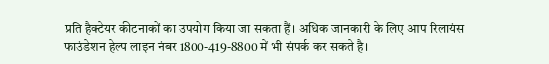प्रति हैक्टेयर कीटनाकों का उपयोग किया जा सकता हैं। अधिक जानकारी के लिए आप रिलायंस फाउंडेशन हेल्प लाइन नंबर 1800-419-8800 में भी संपर्क कर सकते है।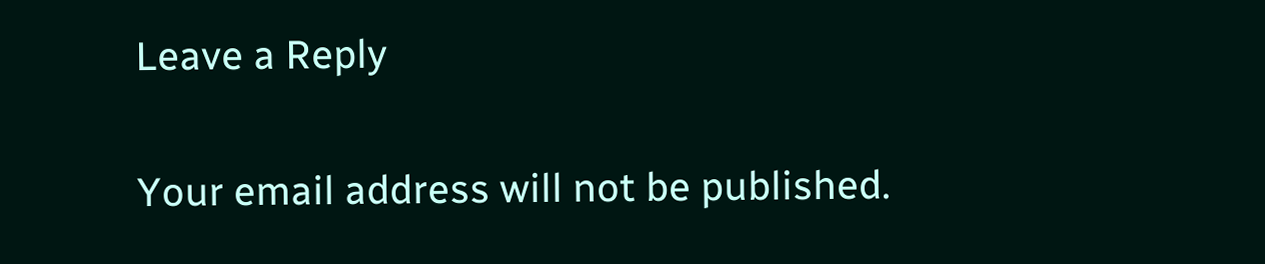Leave a Reply

Your email address will not be published.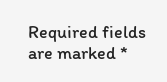Required fields are marked *